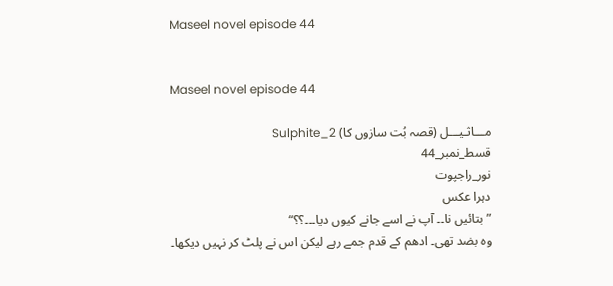Maseel novel episode 44


Maseel novel episode 44

مـــاثـیـــل (قصہ بُت سازوں کا) Sulphite_2
قسط_نمبر_44
نور_راجپوت
دہرا عکس
”بتائیں نا۔۔ آپ نے اسے جانے کیوں دیا۔۔۔؟؟“
وہ بضد تھی۔ ادھم کے قدم جمے رہے لیکن اس نے پلٹ کر نہیں دیکھا۔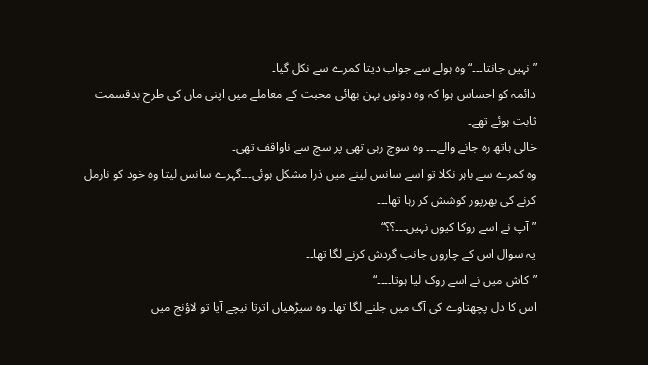”نہیں جانتا۔۔۔“ وہ ہولے سے جواب دیتا کمرے سے نکل گیا۔
دائمہ کو احساس ہوا کہ وہ دونوں بہن بھائی محبت کے معاملے میں اپنی ماں کی طرح بدقسمت ثابت ہوئے تھے۔
خالی ہاتھ رہ جانے والے۔۔۔ وہ سوچ رہی تھی پر سچ سے ناواقف تھی۔
وہ کمرے سے باہر نکلا تو اسے سانس لینے میں ذرا مشکل ہوئی۔۔۔گہرے سانس لیتا وہ خود کو نارمل کرنے کی بھرپور کوشش کر رہا تھا۔۔۔
”آپ نے اسے روکا کیوں نہیں۔۔۔؟؟“
یہ سوال اس کے چاروں جانب گردش کرنے لگا تھا۔۔
”کاش میں نے اسے روک لیا ہوتا۔۔۔۔“
اس کا دل پچھتاوے کی آگ میں جلنے لگا تھا۔ وہ سیڑھیاں اترتا نیچے آیا تو لاؤنج میں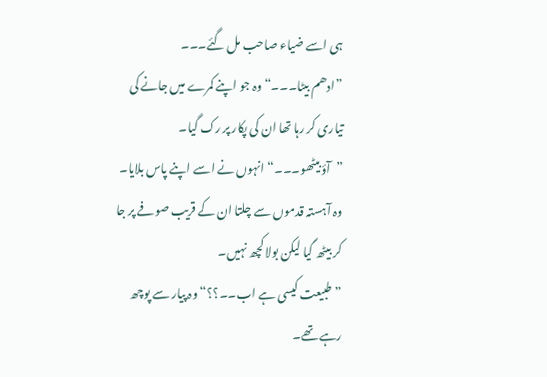ہی اسے ضیاء صاحب مل گئے۔۔۔
”ادھم بیٹا۔۔۔“ وہ جو اپنے کمرے میں جانے کی تیاری کر رہا تھا ان کی پکار پر رک گیا۔
”آؤ بیٹھو۔۔۔“ انہوں نے اسے اپنے پاس بلایا۔
وہ آہستہ قدموں سے چلتا ان کے قریب صوفے پر جا کر بیٹھ گیا لیکن بولا کچھ نہیں۔
” طبیعت کیسی ہے اب۔۔؟؟“ وہ پیار سے پوچھ رہے تھے۔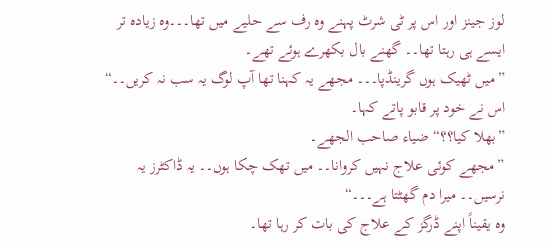لوز جینز اور اس پر ٹی شرٹ پہنے وہ رف سے حلیے میں تھا۔۔۔وہ زیادہ تر ایسے ہی رہتا تھا۔۔ گھنے بال بکھرے ہوئے تھے۔
”میں ٹھیک ہوں گرینڈپا۔۔۔ مجھے یہ کہنا تھا آپ لوگ یہ سب نہ کریں۔۔“
اس نے خود پر قابو پاتے کہا۔
”بھلا کیا؟؟“ ضیاء صاحب الجھے۔
”مجھے کوئی علاج نہیں کروانا۔۔ میں تھک چکا ہوں۔۔ یہ ڈاکٹرز یہ نرسیں۔۔ میرا دم گھٹتا ہے۔۔۔“
وہ یقیناً اپنے ڈرگز کے علاج کی بات کر رہا تھا۔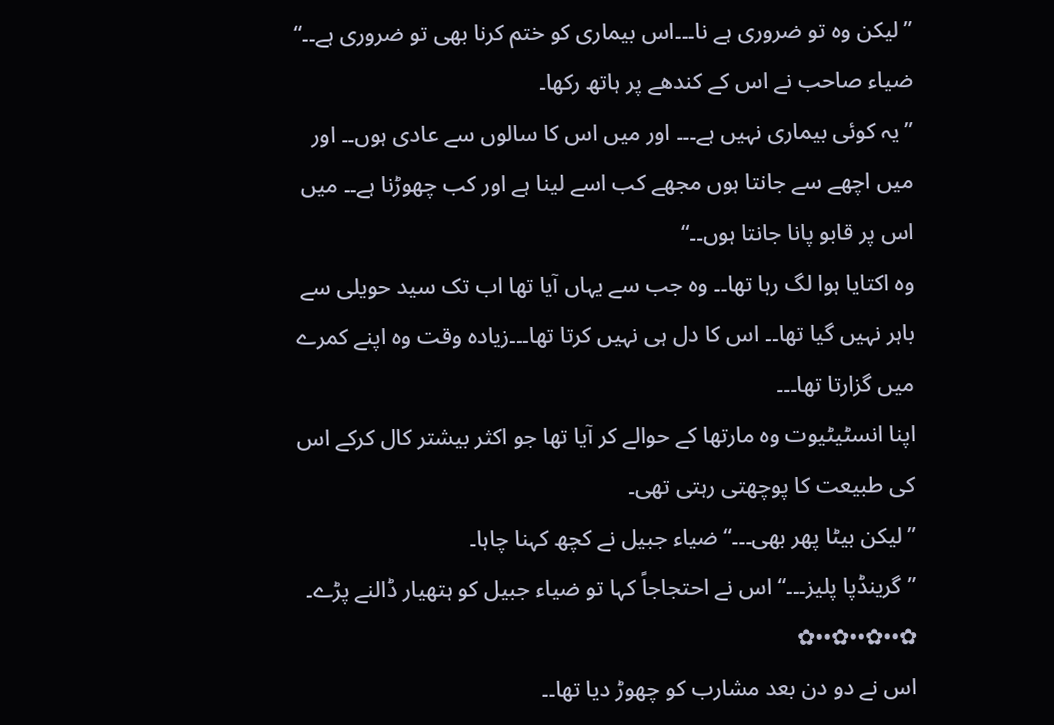”لیکن وہ تو ضروری ہے نا۔۔۔اس بیماری کو ختم کرنا بھی تو ضروری ہے۔۔“ ضیاء صاحب نے اس کے کندھے پر ہاتھ رکھا۔
”یہ کوئی بیماری نہیں ہے۔۔۔ اور میں اس کا سالوں سے عادی ہوں۔۔ اور میں اچھے سے جانتا ہوں مجھے کب اسے لینا ہے اور کب چھوڑنا ہے۔۔ میں اس پر قابو پانا جانتا ہوں۔۔“
وہ اکتایا ہوا لگ رہا تھا۔۔ وہ جب سے یہاں آیا تھا اب تک سید حویلی سے باہر نہیں گیا تھا۔۔ اس کا دل ہی نہیں کرتا تھا۔۔۔زیادہ وقت وہ اپنے کمرے میں گزارتا تھا۔۔۔
اپنا انسٹیٹیوت وہ مارتھا کے حوالے کر آیا تھا جو اکثر بیشتر کال کرکے اس کی طبیعت کا پوچھتی رہتی تھی۔
”لیکن بیٹا پھر بھی۔۔۔“ ضیاء جبیل نے کچھ کہنا چاہا۔
”گرینڈپا پلیز۔۔۔“ اس نے احتجاجاً کہا تو ضیاء جبیل کو ہتھیار ڈالنے پڑے۔
✿••✿••✿••✿
اس نے دو دن بعد مشارب کو چھوڑ دیا تھا۔۔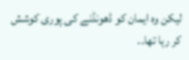لیکن وہ ایمان کو ڈھونڈنے کی پوری کوشش کر رہا تھا۔۔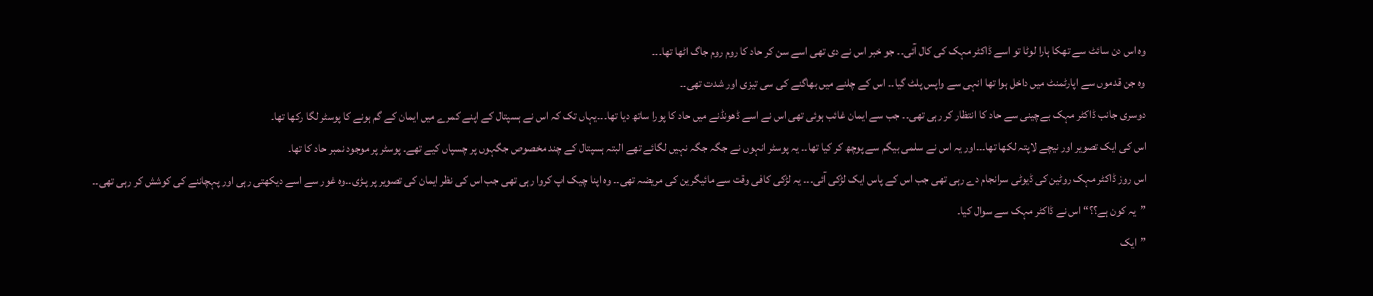وہ اس دن سائٹ سے تھکا ہارا لوٹا تو اسے ڈاکٹر مہک کی کال آئی۔۔ جو خبر اس نے دی تھی اسے سن کر حاد کا روم روم جاگ اٹھا تھا۔۔۔
وہ جن قدموں سے اپارٹمنٹ میں داخل ہوا تھا انہی سے واپس پلٹ گیا۔۔ اس کے چلنے میں بھاگنے کی سی تیزی اور شدت تھی۔۔
دوسری جانب ڈاکٹر مہک بےچینی سے حاد کا انتظار کر رہی تھی۔۔ جب سے ایمان غائب ہوئی تھی اس نے اسے ڈھونڈنے میں حاد کا پورا ساتھ دیا تھا۔۔۔یہاں تک کہ اس نے ہسپتال کے اپنے کمرے میں ایمان کے گم ہونے کا پوسٹر لگا رکھا تھا۔
اس کی ایک تصویر اور نیچے لاپتہ لکھا تھا۔۔۔اور یہ اس نے سلمی بیگم سے پوچھ کر کیا تھا۔۔ یہ پوسٹر انہوں نے جگہ جگہ نہیں لگائے تھے البتہ ہسپتال کے چند مخصوص جگہوں پر چسپاں کیے تھے۔ پوسٹر پر موجود نمبر حاد کا تھا۔
اس روز ڈاکٹر مہک روٹین کی ڈیوٹی سرانجام دے رہی تھی جب اس کے پاس ایک لڑکی آئی۔۔۔ یہ لڑکی کافی وقت سے مائیگرین کی مریضہ تھی۔۔ وہ اپنا چیک اپ کروا رہی تھی جب اس کی نظر ایمان کی تصویر پر پـڑی۔۔وہ غور سے اسے دیکھتی رہی اور پہچاننے کی کوشش کر رہی تھی۔۔
”یہ کون ہے؟؟“ اس نے ڈاکٹر مہک سے سوال کیا۔
”ایک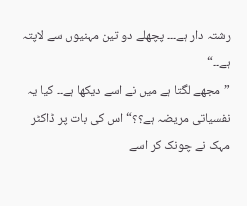رشتہ دار ہے۔۔۔ پچھلے دو تین مہنیوں سے لاپتہ ہے۔۔“
”مجھے لگتا ہے میں نے اسے دیکھا ہے۔۔ کیا یہ نفسیاتی مریضہ ہے؟؟“ اس کی بات پر ڈاکٹر مہک نے چونک کر اسے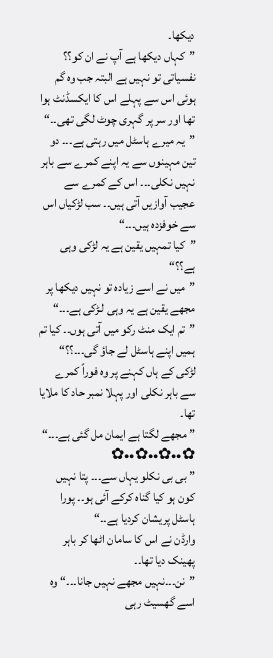دیکھا۔
”کہاں دیکھا ہے آپ نے ان کو؟؟ نفسیاتی تو نہیں ہے البتہ جب وہ گم ہوئی اس سے پہلے اس کا ایکسڈنٹ ہوا تھا اور سر پر گہری چوٹ لگی تھی۔۔“
”یہ میرے ہاسٹل میں رہتی ہے۔۔۔ دو تین مہینوں سے یہ اپنے کمرے سے باہر نہیں نکلی۔۔۔ اس کے کمرے سے عجیب آوازیں آتی ہیں۔۔ سب لڑکیاں اس سے خوفزدہ ہیں۔۔۔“
”کیا تمہیں یقین ہے یہ لڑکی وہی ہے؟؟“
”میں نے اسے زیادہ تو نہیں دیکھا پر مجھے یقین ہے یہ وہی لـڑکی ہے۔۔۔“
”تم ایک منٹ رکو میں آتی ہوں۔۔ کیا تم ہمیں اپنے ہاسٹل لے جاؤ گی۔۔۔؟؟“
لڑکی کے ہاں کہنے پر وہ فوراً کمرے سے باہر نکلی اور پہلا نمبر حاد کا ملایا تھا۔
”مجھے لگتا ہے ایمان مل گئی ہے۔۔۔“
✿••✿••✿••✿
”بی بی نکلو یہاں سے۔۔۔ پتا نہیں کون ہو کیا گناہ کرکے آئی ہو۔۔ پورا ہاسٹل پریشان کردیا ہے۔۔“
وارڈن نے اس کا سامان اٹھا کر باہر پھینک دیا تھا۔۔
”نن۔۔۔نہیں مجھے نہیں جانا۔۔۔“ وہ اسے گھسیٹ رہی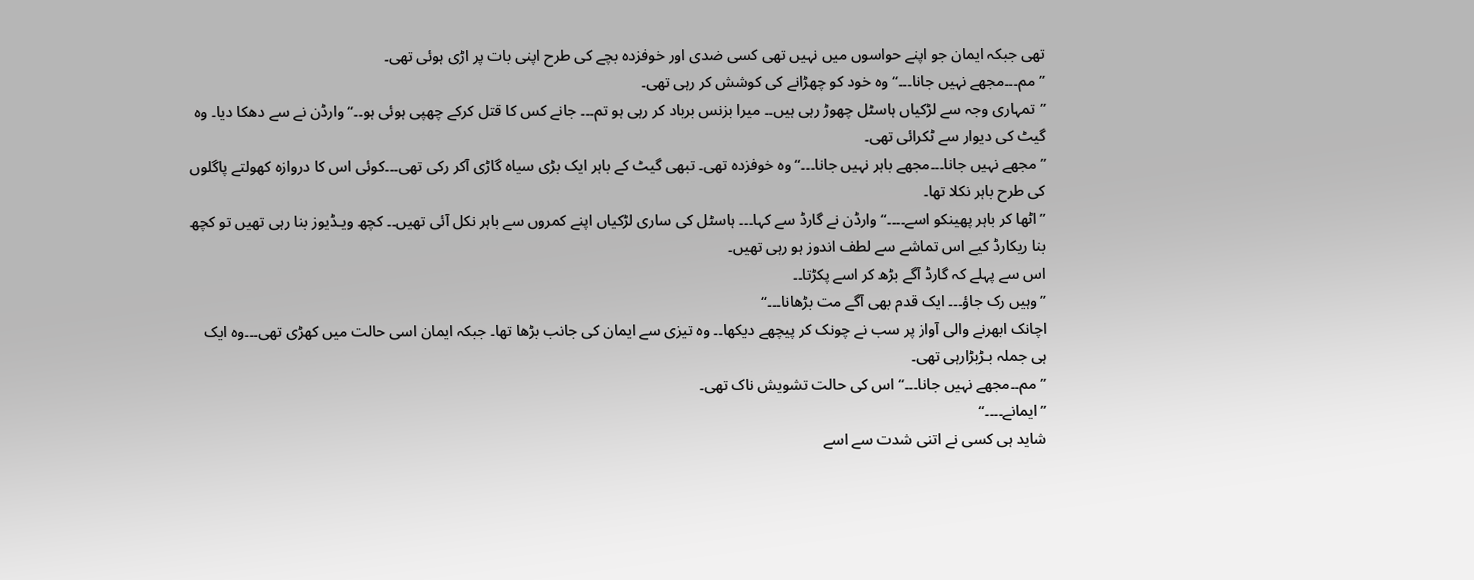تھی جبکہ ایمان جو اپنے حواسوں میں نہیں تھی کسی ضدی اور خوفزدہ بچے کی طرح اپنی بات پر اڑی ہوئی تھی۔
”مم۔۔۔مجھے نہیں جانا۔۔۔“ وہ خود کو چھڑانے کی کوشش کر رہی تھی۔
”تمہاری وجہ سے لڑکیاں ہاسٹل چھوڑ رہی ہیں۔۔ میرا بزنس برباد کر رہی ہو تم۔۔۔ جانے کس کا قتل کرکے چھپی ہوئی ہو۔۔“ وارڈن نے سے دھکا دیا۔ وہ گیٹ کی دیوار سے ٹکرائی تھی۔
”مجھے نہیں جانا۔۔۔مجھے باہر نہیں جانا۔۔۔“ وہ خوفزدہ تھی۔ تبھی گیٹ کے باہر ایک بڑی سیاہ گاڑی آکر رکی تھی۔۔۔کوئی اس کا دروازہ کھولتے پاگلوں کی طرح باہر نکلا تھا۔
”اٹھا کر باہر پھینکو اسے۔۔۔۔“ وارڈن نے گارڈ سے کہا۔۔۔ ہاسٹل کی ساری لڑکیاں اپنے کمروں سے باہر نکل آئی تھیں۔۔ کچھ ویـڈیوز بنا رہی تھیں تو کچھ بنا ریکارڈ کیے اس تماشے سے لطف اندوز ہو رہی تھیں۔
اس سے پہلے کہ گارڈ آگے بڑھ کر اسے پکڑتا۔۔
”وہیں رک جاؤ۔۔۔ ایک قدم بھی آگے مت بڑھانا۔۔۔“
اچانک ابھرنے والی آواز پر سب نے چونک کر پیچھے دیکھا۔۔ وہ تیزی سے ایمان کی جانب بڑھا تھا۔ جبکہ ایمان اسی حالت میں کھڑی تھی۔۔۔وہ ایک ہی جملہ بـڑبڑارہی تھی۔
”مم۔۔مجھے نہیں جانا۔۔۔“ اس کی حالت تشویش ناک تھی۔
”ایمانے۔۔۔۔“
شاید ہی کسی نے اتنی شدت سے اسے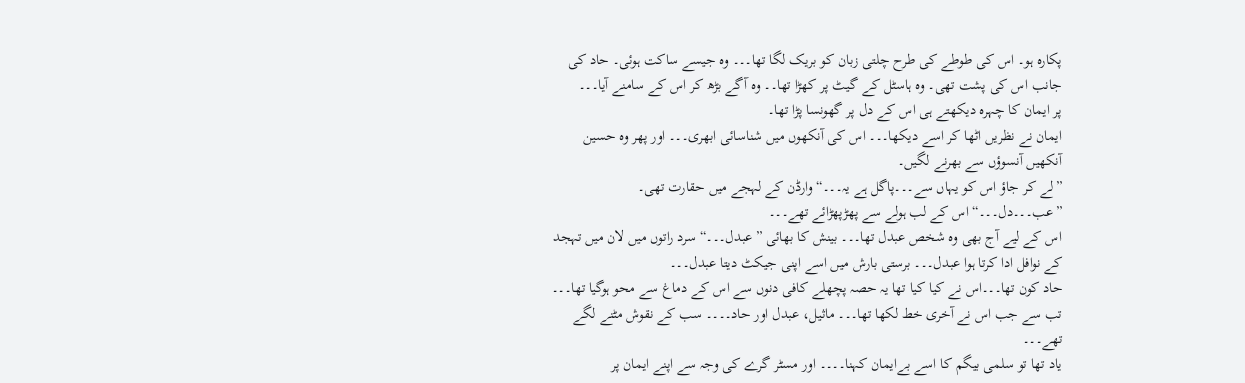پکارہ ہو۔ اس کی طوطے کی طرح چلتی زبان کو بریک لگا تھا۔۔۔ وہ جیسے ساکت ہوئی۔ حاد کی جانب اس کی پشت تھی۔ وہ ہاسٹل کے گیٹ پر کھڑا تھا۔۔ وہ آگے بڑھ کر اس کے سامنے آیا۔۔۔
پر ایمان کا چہرہ دیکھتے ہی اس کے دل پر گھونسا پڑا تھا۔
ایمان نے نظریں اٹھا کر اسے دیکھا۔۔۔ اس کی آنکھوں میں شناسائی ابھری۔۔۔ اور پھر وہ حسین آنکھیں آنسوؤں سے بھرنے لگیں۔
”لے کر جاؤ اس کو یہاں سے۔۔۔پاگل ہے یہ۔۔۔“ وارڈن کے لہجے میں حقارت تھی۔
”عب۔۔۔دل۔۔۔“ اس کے لب ہولے سے پھڑپھڑائے تھے۔۔۔
اس کے لیے آج بھی وہ شخص عبدل تھا۔۔۔ بینش کا بھائی ”عبدل۔۔۔“ سرد راتوں میں لان میں تہجد کے نوافل ادا کرتا ہوا عبدل۔۔۔ برستی بارش میں اسے اپنی جیکٹ دیتا عبدل۔۔۔
حاد کون تھا۔۔۔اس نے کیا کیا تھا یہ حصہ پچھلے کافی دنوں سے اس کے دماغ سے محو ہوگیا تھا۔۔۔ تب سے جب اس نے آخری خط لکھا تھا۔۔۔ ماثیل، عبدل اور حاد۔۔۔۔ سب کے نقوش مٹنے لگے تھے۔۔۔
یاد تھا تو سلمی بیگم کا اسے بےایمان کہنا۔۔۔۔ اور مسٹر گرے کی وجہ سے اپنے ایمان پر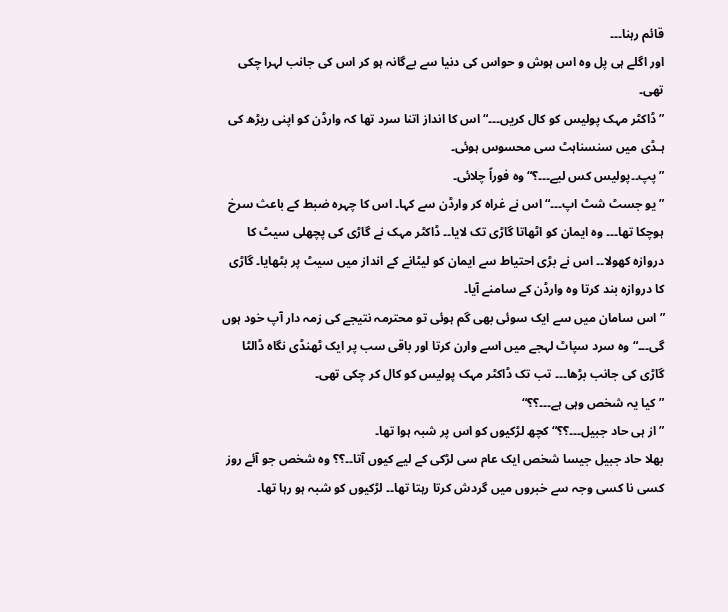قائم رہنا۔۔۔
اور اگلے ہی پل وہ اس ہوش و حواس کی دنیا سے بےگانہ ہو کر اس کی جانب لہرا چکی تھی۔
”ڈاکٹر مہک پولیس کو کال کریں۔۔۔“ اس کا انداز اتنا سرد تھا کہ وارڈن کو اپنی ریڑھ کی ہـڈی میں سنسناہٹ سی محسوس ہوئی۔
”پپ۔۔پولیس کس لیے۔۔۔؟“ وہ فوراً چلائی۔
”یو جسٹ شٹ اپ۔۔۔“ اس نے غراہ کر وارڈن سے کہا۔ اس کا چہرہ ضبط کے باعث سرخ ہوچکا تھا۔۔۔ وہ ایمان کو اٹھاتا گاڑی تک لایا۔۔ ڈاکٹر مہک نے گاڑی کی پچھلی سیٹ کا دروازہ کھولا۔۔ اس نے بڑی احتیاط سے ایمان کو لیٹانے کے انداز میں سیٹ پر بٹھایا۔ گاڑی کا دروازہ بند کرتا وہ وارڈن کے سامنے آیا۔
”اس سامان میں سے ایک سوئی بھی گم ہوئی تو محترمہ نتیجے کی زمہ دار آپ خود ہوں گی۔۔۔“ وہ سرد سپاٹ لہجے میں اسے وارن کرتا اور باقی سب پر ایک ٹھنڈی نگاہ ڈالٹا گاڑی کی جانب بڑھا۔۔۔ تب تک ڈاکٹر مہک پولیس کو کال کر چکی تھی۔
”کیا یہ شخص وہی ہے۔۔۔؟؟“
”از ہی حاد جبیل۔۔۔؟؟“ کچھ لڑکیوں کو اس پر شبہ ہوا تھا۔
بھلا حاد جبیل جیسا شخص ایک عام سی لڑکی کے لیے کیوں آتا۔۔؟؟ وہ شخص جو آئے روز کسی نا کسی وجہ سے خبروں میں گردش کرتا رہتا تھا۔۔ لڑکیوں کو شبہ ہو رہا تھا۔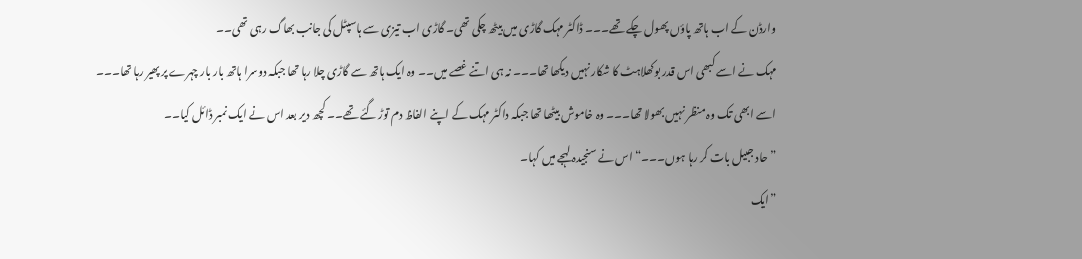وارڈن کے اب ہاتھ پاؤں پھول چکے تھے۔۔۔ ڈاکٹر مہک گاڑی میں بیٹھ چکی تھی۔ گاڑی اب تیزی سے ہاسپٹل کی جانب بھاگ رہی تھی۔۔
مہک نے اسے کبھی اس قدر بوکھلاہٹ کا شکار نہیں دیکھا تھا۔۔۔ نہ ہی اتنے غصے میں۔۔ وہ ایک ہاتھ سے گاڑی چلا رہا تھا جبکہ دوسرا ہاتھ بار بار چہرے پر پھیر رہا تھا۔۔۔
اسے ابھی تک وہ منظر نہیں بھولا تھا۔۔۔ وہ خاموش بیٹھا تھا جبکہ داکٹر مہک کے اپنے الفاظ دم توڑ گئے تھے۔۔ کچھ دیر بعد اس نے ایک نمبر ڈائل کیا۔۔
”حاد جبیل بات کر رہا ہوں۔۔۔“ اس نے سنجیدہ لہجے میں کہا۔
”ایک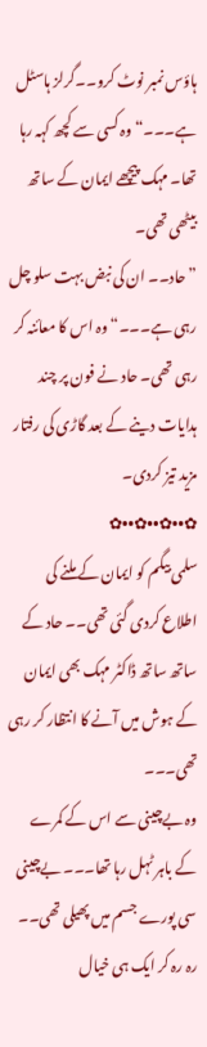ہاؤس نمبر نوٹ کرو۔۔گرلز ہاسٹل ہے۔۔۔“ وہ کسی سے کچھ کہہ رہا تھا۔ مہک پیچھے ایمان کے ساتھ بیٹھی تھی۔
”حاد۔۔ ان کی نبض بہت سلو چل رہی ہے۔۔۔“ وہ اس کا معائنہ کر رہی تھی۔ حاد نے فون پر چند ہدایات دینے کے بعد گاڑی کی رفتار مزید تیز کردی۔
✿••✿••✿••✿
سلمی بیگم کو ایمان کے ملنے کی اطلاع کردی گئی تھی۔۔ حاد کے ساتھ ساتھ ڈاکٹر مہک بھی ایمان کے ہوش میں آنے کا انتظار کر رہی تھی۔۔۔
وہ بےچینی سے اس کے کمرے کے باہر ٹہل رہا تھا۔۔۔ بےچینی سی پورے جسم میں پھیلی تھی۔۔ رہ رہ کر ایک ہی خیال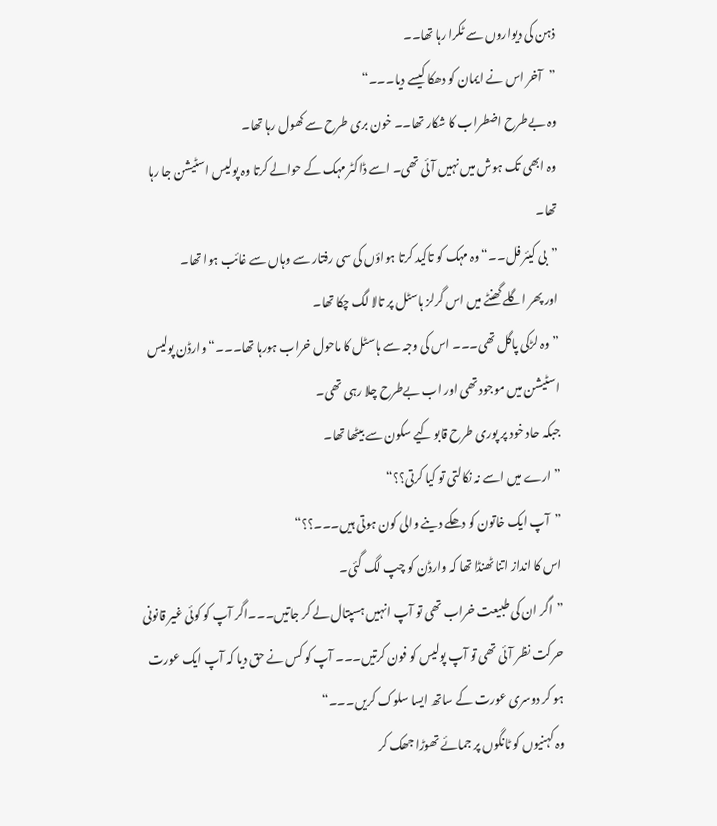ذہن کی دیواروں سے ٹکرا رہا تھا۔۔
”آخر اس نے ایمان کو دھکا کیسے دیا۔۔۔“
وہ بےطرح اضطراب کا شکار تھا۔۔ خون بری طرح سے کھول رہا تھا۔
وہ ابھی تک ہوش میں نہیں آئی تھی۔ اسے ڈاکٹر مہک کے حوالے کرتا وہ پولیس اسٹیشن جا رہا تھا۔
”بی کیئر فل۔۔“ وہ مہک کو تاکید کرتا ہواؤں کی سی رفتار سے وہاں سے غائب ہوا تھا۔
اور پھر اگلے گھنٹے میں اس گرلز ہاسٹل پر تالا لگ چکا تھا۔
”وہ لڑکی پاگل تھی۔۔۔ اس کی وجہ سے ہاسٹل کا ماحول خراب ہورہا تھا۔۔۔“ وارڈن پولیس اسٹیشن میں موجود تھی اور اب بےطرح چلا رہی تھی۔
جبکہ حاد خود پر پوری طرح قابو کیے سکون سے بیٹھا تھا۔
”ارے میں اسے نہ نکالتی تو کیا کرتی؟؟“
”آپ ایک خاتون کو دھکے دینے والی کون ہوتی ہیں۔۔۔؟؟“
اس کا انداز اتنا ٹھنڈا تھا کہ وارڈن کو چپ لگ گئی۔
”اگر ان کی طبیعت خراب تھی تو آپ انہیں ہسپتال لے کر جاتیں۔۔۔اگر آپ کو کوئی غیر قانونی حرکت نظر آئی تھی تو آپ پولیس کو فون کرتیں۔۔۔ آپ کو کس نے حق دیا کہ آپ ایک عورت ہو کر دوسری عورت کے ساتھ ایسا سلوک کریں۔۔۔“
وہ کہنیوں کو ٹانگوں پر جمائے تھوڑا جھک کر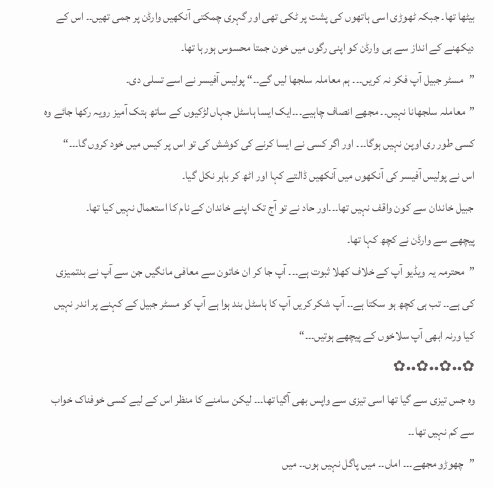بیٹھا تھا۔ جبکہ ٹھوڑی اسی ہاتھوں کی پشت پر ٹکی تھی اور گہری چمکتی آنکھیں وارڈن پر جمی تھیں۔۔ اس کے دیکھنے کے انداز سے ہی وارڈن کو اپنی رگوں میں خون جمتا محسوس ہورہا تھا۔
”مسٹر جبیل آپ فکر نہ کریں۔۔۔ ہم معاملہ سلجھا لیں گے۔۔“ پولیس آفیسر نے اسے تسلی دی۔
”معاملہ سلجھانا نہیں۔۔ مجھے انصاف چاہیے۔۔۔ایک ایسا ہاسٹل جہاں لڑکیوں کے ساتھ ہتک آمیز رویہ رکھا جائے وہ کسی طور ری اوپن نہیں ہوگا۔۔۔ اور اگر کسی نے ایسا کرنے کی کوشش کی تو اس پر کیس میں خود کروں گا۔۔۔“
اس نے پولیس آفیسر کی آنکھوں میں آنکھیں ڈالتے کہا اور اٹھ کر باہر نکل گیا۔
جبیل خاندان سے کون واقف نہیں تھا۔۔۔اور حاد نے تو آج تک اپنے خاندان کے نام کا استعمال نہیں کیا تھا۔
پیچھے سے وارڈن نے کچھ کہا تھا۔
”محترمہ یہ ویڈیو آپ کے خلاف کھلا ثبوت ہے۔۔۔ آپ جا کر ان خاتون سے معافی مانگیں جن سے آپ نے بدتمیزی کی ہے۔۔ تب ہی کچھ ہو سکتا ہے۔۔ آپ شکر کریں آپ کا ہاسٹل بند ہوا ہے آپ کو مسٹر جبیل کے کہنے پر اندر نہیں کیا ورنہ ابھی آپ سلاخوں کے پیچھے ہوتیں۔۔۔“
✿••✿••✿••✿
وہ جس تیزی سے گیا تھا اسی تیزی سے واپس بھی آگیا تھا۔۔۔ لیکن سامنے کا منظر اس کے لیے کسی خوفناک خواب سے کم نہیں تھا۔۔
”چھوڑو مجھے۔۔۔ اماں۔۔ میں پاگل نہیں ہوں۔۔ میں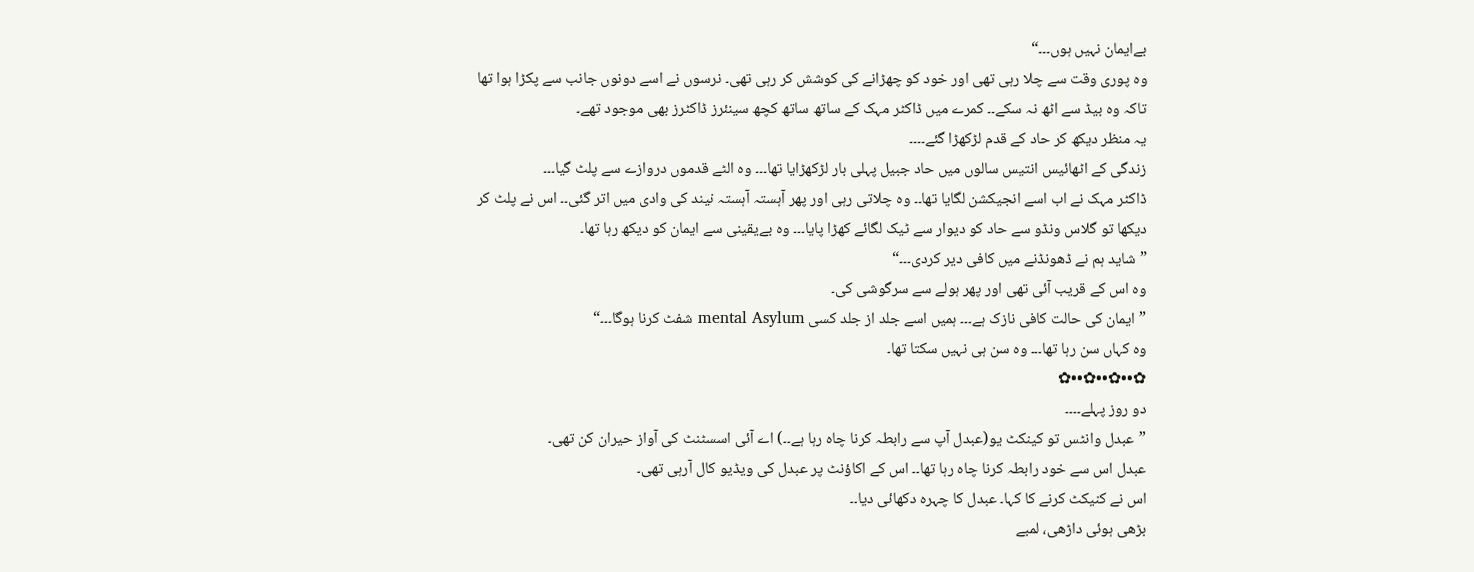بےایمان نہیں ہوں۔۔۔“
وہ پوری وقت سے چلا رہی تھی اور خود کو چھڑانے کی کوشش کر رہی تھی۔ نرسوں نے اسے دونوں جانب سے پکڑا ہوا تھا تاکہ وہ بیڈ سے اٹھ نہ سکے۔۔ کمرے میں ڈاکٹر مہک کے ساتھ ساتھ کچھ سینئرز ڈاکٹرز بھی موجود تھے۔
یہ منظر دیکھ کر حاد کے قدم لڑکھڑا گئے۔۔۔۔
زندگی کے اٹھائیس انتیس سالوں میں حاد جبیل پہلی بار لڑکھڑایا تھا۔۔۔ وہ الٹے قدموں دروازے سے پلٹ گیا۔۔۔
ڈاکٹر مہک نے اب اسے انجیکشن لگایا تھا۔۔ وہ چلاتی رہی اور پھر آہستہ آہستہ نیند کی وادی میں اتر گئی۔۔ اس نے پلٹ کر دیکھا تو گلاس ونڈو سے حاد کو دیوار سے ٹیک لگائے کھڑا پایا۔۔۔ وہ بےیقینی سے ایمان کو دیکھ رہا تھا۔
”شاید ہم نے ڈھونڈنے میں کافی دیر کردی۔۔۔“
وہ اس کے قریب آئی تھی اور پھر ہولے سے سرگوشی کی۔
”ایمان کی حالت کافی نازک ہے۔۔۔ ہمیں اسے جلد از جلد کسی mental Asylum شفٹ کرنا ہوگا۔۔۔“
وہ کہاں سن رہا تھا۔۔۔ وہ سن ہی نہیں سکتا تھا۔
✿••✿••✿••✿
دو روز پہلے۔۔۔۔
”عبدل وانٹس تو کینکٹ یو(عبدل آپ سے رابطہ کرنا چاہ رہا ہے۔۔) اے آئی اسسٹنٹ کی آواز حیران کن تھی۔
عبدل اس سے خود رابطہ کرنا چاہ رہا تھا۔۔ اس کے اکاؤنٹ پر عبدل کی ویڈیو کال آرہی تھی۔
اس نے کنیکٹ کرنے کا کہا۔ عبدل کا چہرہ دکھائی دیا۔۔
بڑھی ہوئی داڑھی، لمبے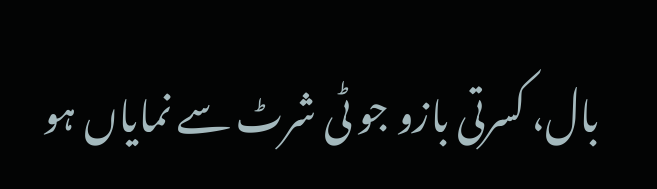بال، کسرتی بازو جو ٹی شرٹ سے نمایاں ہو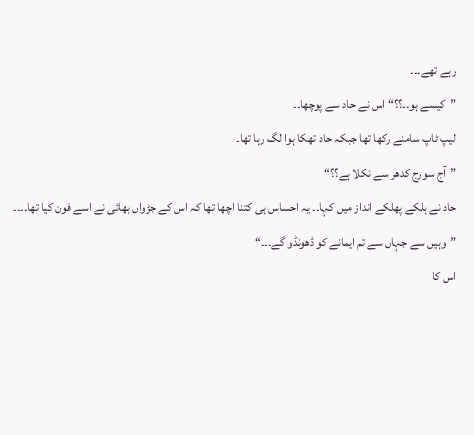رہے تھے۔۔۔
”کیسے ہو۔۔؟؟“ اس نے حاد سے پوچھا۔۔
لیپ ٹاپ سامنے رکھا تھا جبکہ حاد تھکا ہوا لگ رہا تھا۔
”آج سورج کدھر سے نکلا ہے؟؟“
حاد نے ہلکے پھلکے انداز میں کہا۔۔ یہ احساس ہی کتنا اچھا تھا کہ اس کے جڑواں بھائی نے اسے فون کیا تھا۔۔۔۔
”وہیں سے جہاں سے تم ایمانے کو ڈھونڈو گے۔۔۔“
اس کا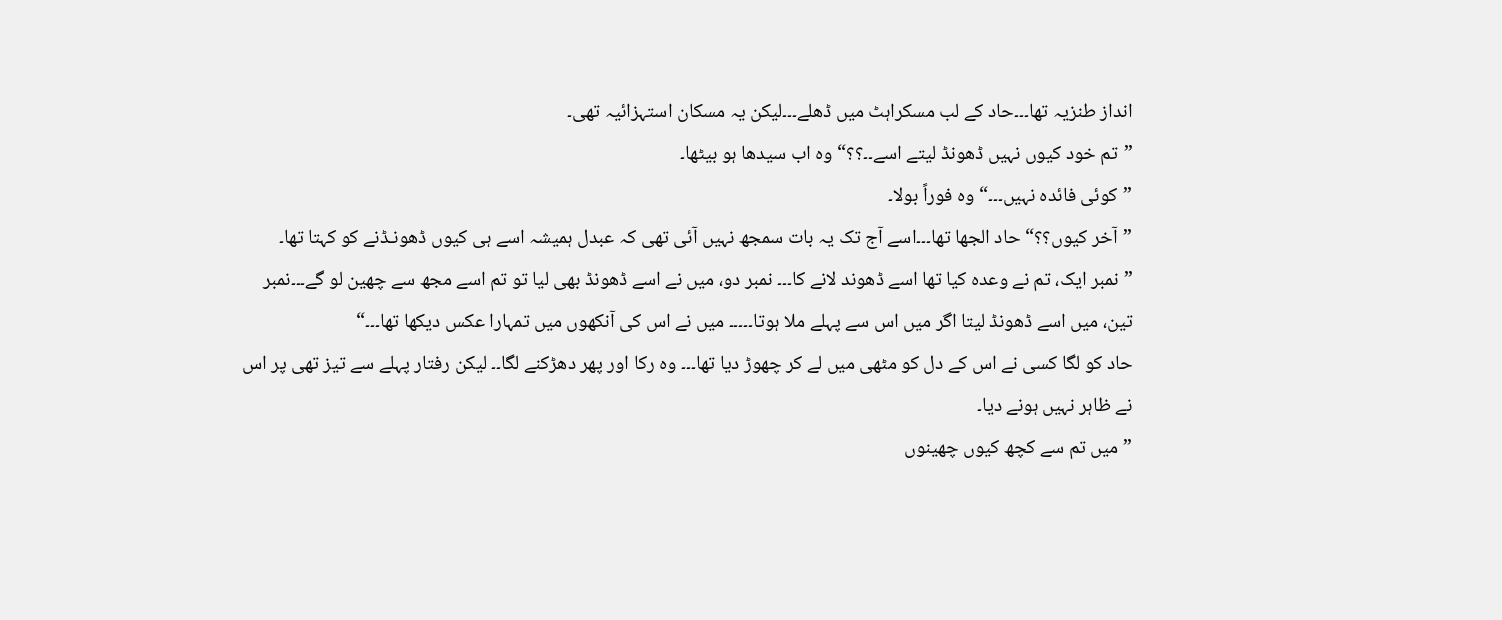انداز طنزیہ تھا۔۔۔حاد کے لب مسکراہٹ میں ڈھلے۔۔۔لیکن یہ مسکان استہزائیہ تھی۔
”تم خود کیوں نہیں ڈھونڈ لیتے اسے۔۔؟؟“ وہ اب سیدھا ہو بیٹھا۔
”کوئی فائدہ نہیں۔۔۔“ وہ فوراً بولا۔
”آخر کیوں؟؟“ حاد الجھا تھا۔۔۔اسے آج تک یہ بات سمجھ نہیں آئی تھی کہ عبدل ہمیشہ اسے ہی کیوں ڈھونـڈنے کو کہتا تھا۔
”نمبر ایک، تم نے وعدہ کیا تھا اسے ڈھوند لانے کا۔۔۔ نمبر دو، میں نے اسے ڈھونڈ بھی لیا تو تم اسے مجھ سے چھین لو گے۔۔۔نمبر تین، میں اسے ڈھونڈ لیتا اگر میں اس سے پہلے ملا ہوتا۔۔۔۔۔ میں نے اس کی آنکھوں میں تمہارا عکس دیکھا تھا۔۔۔“
حاد کو لگا کسی نے اس کے دل کو مٹھی میں لے کر چھوڑ دیا تھا۔۔۔ وہ رکا اور پھر دھڑکنے لگا۔۔ لیکن رفتار پہلے سے تیز تھی پر اس نے ظاہر نہیں ہونے دیا۔
”میں تم سے کچھ کیوں چھینوں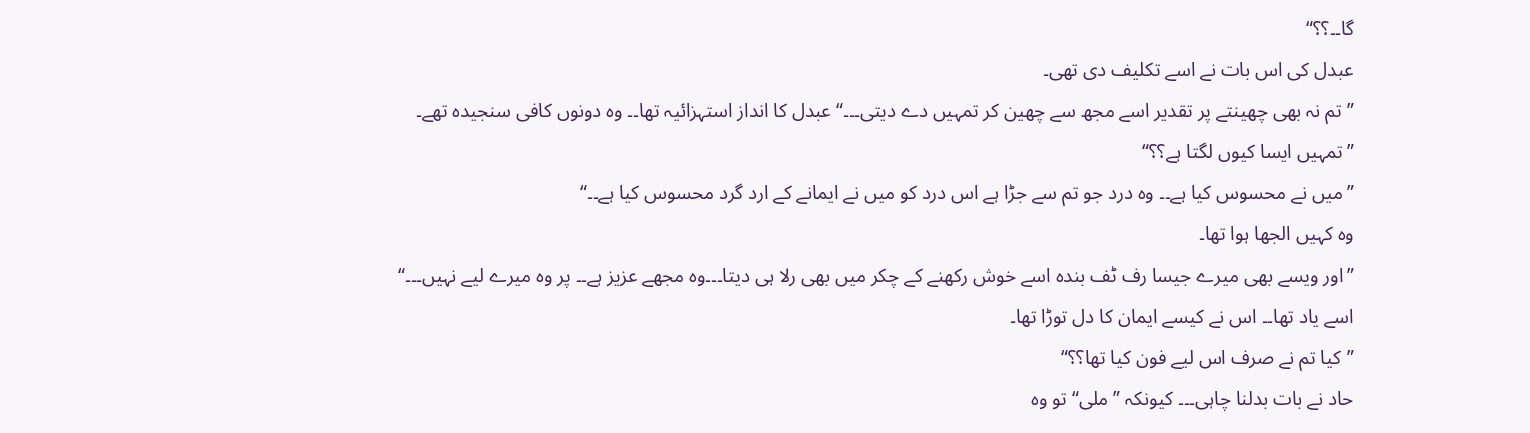گا۔۔؟؟“
عبدل کی اس بات نے اسے تکلیف دی تھی۔
”تم نہ بھی چھینتے پر تقدیر اسے مجھ سے چھین کر تمہیں دے دیتی۔۔۔“ عبدل کا انداز استہزائیہ تھا۔۔ وہ دونوں کافی سنجیدہ تھے۔
”تمہیں ایسا کیوں لگتا ہے؟؟“
”میں نے محسوس کیا ہے۔۔ وہ درد جو تم سے جڑا ہے اس درد کو میں نے ایمانے کے ارد گرد محسوس کیا ہے۔۔“
وہ کہیں الجھا ہوا تھا۔
”اور ویسے بھی میرے جیسا رف ٹف بندہ اسے خوش رکھنے کے چکر میں بھی رلا ہی دیتا۔۔۔وہ مجھے عزیز ہے۔۔ پر وہ میرے لیے نہیں۔۔۔“
اسے یاد تھا۔۔ اس نے کیسے ایمان کا دل توڑا تھا۔
”کیا تم نے صرف اس لیے فون کیا تھا؟؟“
حاد نے بات بدلنا چاہی۔۔۔ کیونکہ ”ملی“ تو وہ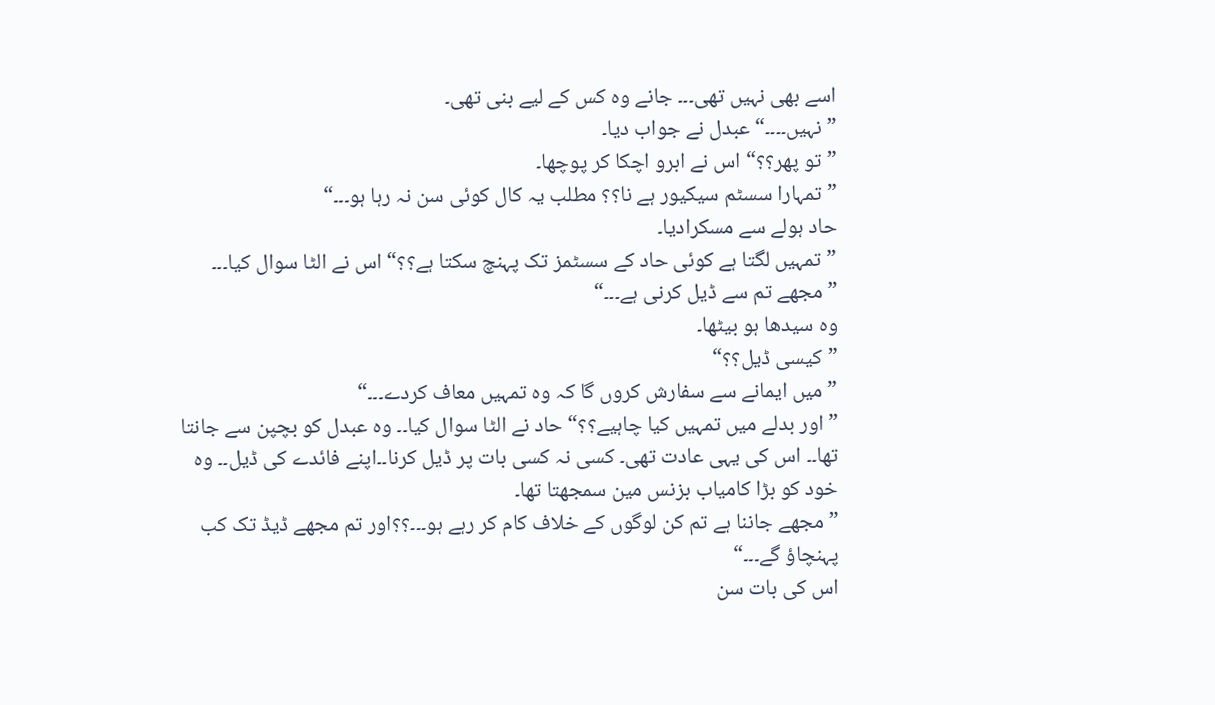اسے بھی نہیں تھی۔۔۔ جانے وہ کس کے لیے بنی تھی۔
”نہیں۔۔۔۔“ عبدل نے جواب دیا۔
”تو پھر؟؟“ اس نے ابرو اچکا کر پوچھا۔
”تمہارا سسٹم سیکیور ہے نا؟؟ مطلب یہ کال کوئی سن نہ رہا ہو۔۔۔“
حاد ہولے سے مسکرادیا۔
”تمہیں لگتا ہے کوئی حاد کے سسٹمز تک پہنچ سکتا ہے؟؟“ اس نے الٹا سوال کیا۔۔۔
”مجھے تم سے ڈیل کرنی ہے۔۔۔“
وہ سیدھا ہو بیٹھا۔
”کیسی ڈیل؟؟“
”میں ایمانے سے سفارش کروں گا کہ وہ تمہیں معاف کردے۔۔۔“
”اور بدلے میں تمہیں کیا چاہیے؟؟“ حاد نے الٹا سوال کیا۔۔ وہ عبدل کو بچپن سے جانتا تھا۔۔ اس کی یہی عادت تھی۔ کسی نہ کسی بات پر ڈیل کرنا۔۔اپنے فائدے کی ڈیل۔۔ وہ خود کو بڑا کامیاب بزنس مین سمجھتا تھا۔
”مجھے جاننا ہے تم کن لوگوں کے خلاف کام کر رہے ہو۔۔۔؟؟اور تم مجھے ڈیڈ تک کب پہنچاؤ گے۔۔۔“
اس کی بات سن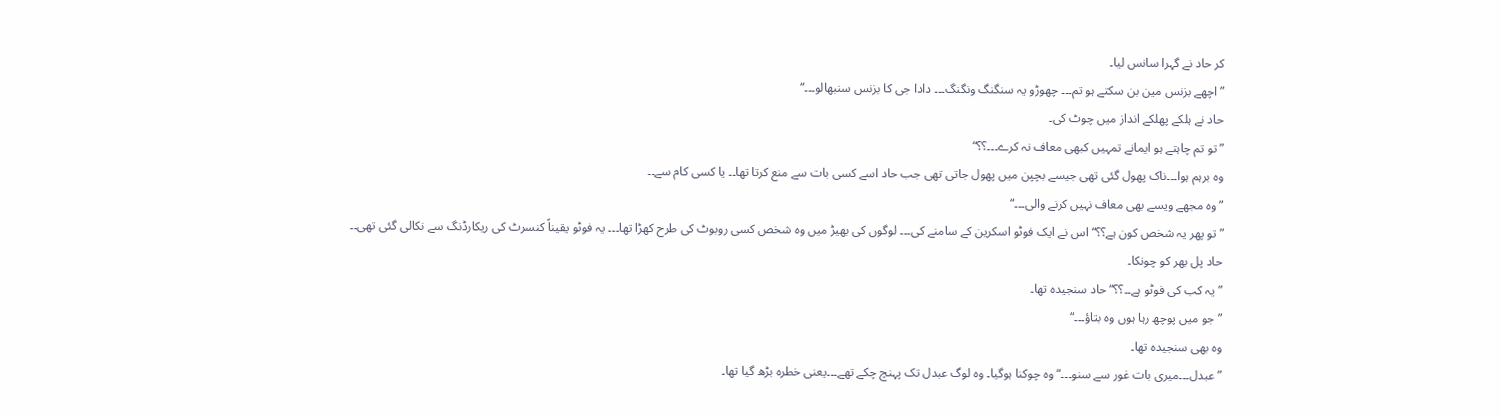کر حاد نے گہرا سانس لیا۔
”اچھے بزنس مین بن سکتے ہو تم۔۔۔ چھوڑو یہ سنگنگ ونگنگ۔۔۔ دادا جی کا بزنس سنبھالو۔۔۔“
حاد نے ہلکے پھلکے انداز میں چوٹ کی۔
”تو تم چاہتے ہو ایمانے تمہیں کبھی معاف نہ کرے۔۔۔؟؟“
وہ برہم ہوا۔۔۔ناک پھول گئی تھی جیسے بچپن میں پھول جاتی تھی جب حاد اسے کسی بات سے منع کرتا تھا۔۔ یا کسی کام سے۔۔
”وہ مجھے ویسے بھی معاف نہیں کرنے والی۔۔۔“
”تو پھر یہ شخص کون ہے؟؟“ اس نے ایک فوٹو اسکرین کے سامنے کی۔۔۔ لوگوں کی بھیڑ میں وہ شخص کسی روبوٹ کی طرح کھڑا تھا۔۔۔ یہ فوٹو یقیناً کنسرٹ کی ریکارڈنگ سے نکالی گئی تھی۔۔
حاد پل بھر کو چونکا۔
”یہ کب کی فوٹو ہے۔۔؟؟“ حاد سنجیدہ تھا۔
”جو میں پوچھ رہا ہوں وہ بتاؤ۔۔۔“
وہ بھی سنجیدہ تھا۔
”عبدل۔۔۔میری بات غور سے سنو۔۔۔“ وہ چوکنا ہوگیا۔ وہ لوگ عبدل تک پہنچ چکے تھے۔۔۔یعنی خطرہ بڑھ گیا تھا۔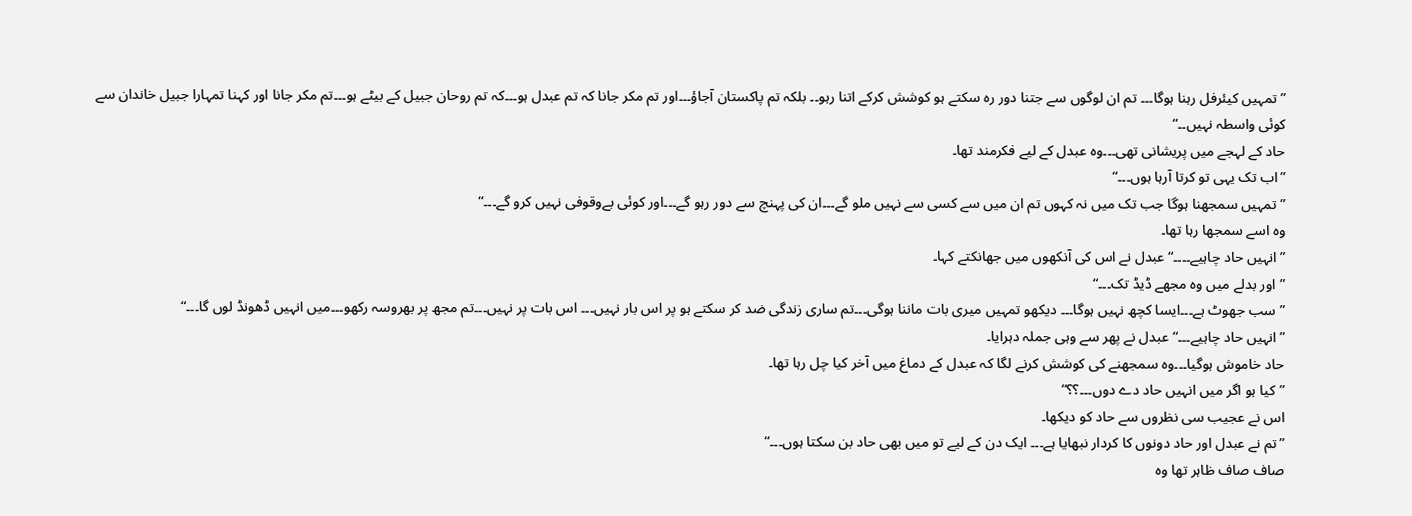”تمہیں کیئرفل رہنا ہوگا۔۔۔ تم ان لوگوں سے جتنا دور رہ سکتے ہو کوشش کرکے اتنا رہو۔۔ بلکہ تم پاکستان آجاؤ۔۔۔اور تم مکر جانا کہ تم عبدل ہو۔۔۔کہ تم روحان جبیل کے بیٹے ہو۔۔۔تم مکر جانا اور کہنا تمہارا جبیل خاندان سے کوئی واسطہ نہیں۔۔“
حاد کے لہجے میں پریشانی تھی۔۔۔وہ عبدل کے لیے فکرمند تھا۔
”اب تک یہی تو کرتا آرہا ہوں۔۔۔“
”تمہیں سمجھنا ہوگا جب تک میں نہ کہوں تم ان میں سے کسی سے نہیں ملو گے۔۔۔ان کی پہنچ سے دور رہو گے۔۔۔اور کوئی بےوقوفی نہیں کرو گے۔۔۔“
وہ اسے سمجھا رہا تھا۔
”انہیں حاد چاہیے۔۔۔۔“ عبدل نے اس کی آنکھوں میں جھانکتے کہا۔
”اور بدلے میں وہ مجھے ڈیڈ تک۔۔۔“
”سب جھوٹ ہے۔۔۔ایسا کچھ نہیں ہوگا۔۔۔ دیکھو تمہیں میری بات ماننا ہوگی۔۔۔تم ساری زندگی ضد کر سکتے ہو پر اس بار نہیں۔۔۔ اس بات پر نہیں۔۔۔تم مجھ پر بھروسہ رکھو۔۔۔میں انہیں ڈھونڈ لوں گا۔۔۔“
”انہیں حاد چاہیے۔۔۔“ عبدل نے پھر سے وہی جملہ دہرایا۔
حاد خاموش ہوگیا۔۔۔وہ سمجھنے کی کوشش کرنے لگا کہ عبدل کے دماغ میں آخر کیا چل رہا تھا۔
”کیا ہو اگر میں انہیں حاد دے دوں۔۔۔؟؟“
اس نے عجیب سی نظروں سے حاد کو دیکھا۔
”تم نے عبدل اور حاد دونوں کا کردار نبھایا ہے۔۔۔ ایک دن کے لیے تو میں بھی حاد بن سکتا ہوں۔۔۔“
صاف صاف ظاہر تھا وہ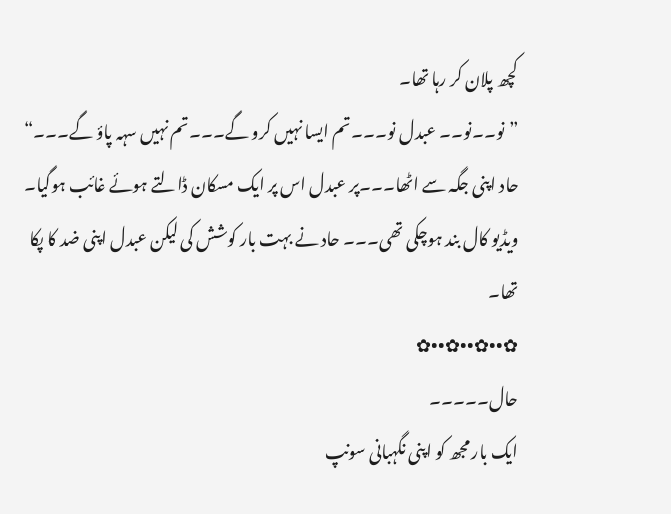کچھ پلان کر رہا تھا۔
”نو۔۔نو۔۔ عبدل نو۔۔۔تم ایسا نہیں کرو گے۔۔۔تم نہیں سہہ پاؤ گے۔۔۔“ حاد اپنی جگہ سے اٹھا۔۔۔پر عبدل اس پر ایک مسکان ڈالتے ہوئے غائب ہوگیا۔ ویڈیو کال بند ہوچکی تھی۔۔۔ حاد نے بہت بار کوشش کی لیکن عبدل اپنی ضد کا پکا تھا۔
✿••✿••✿••✿
حال۔۔۔۔۔
ایک بار مجھ کو اپنی نگہبانی سونپ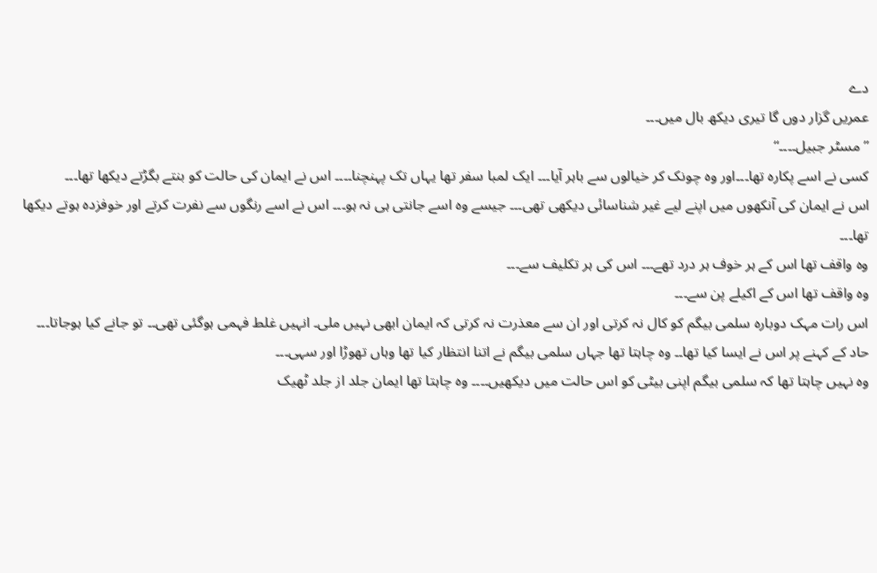دے
عمریں گزار دوں گا تیری دیکھ بال میں۔۔۔
”مسٹر جبیل۔۔۔۔“
کسی نے اسے پکارہ تھا۔۔۔اور وہ چونک کر خیالوں سے باہر آیا۔۔۔ ایک لمبا سفر تھا یہاں تک پہنچنا۔۔۔۔ اس نے ایمان کی حالت کو بنتے بگڑتے دیکھا تھا۔۔۔
اس نے ایمان کی آنکھوں میں اپنے لیے غیر شناسائی دیکھی تھی۔۔۔ جیسے وہ اسے جانتی ہی نہ ہو۔۔۔ اس نے اسے رنگوں سے نفرت کرتے اور خوفزدہ ہوتے دیکھا تھا۔۔۔
وہ واقف تھا اس کے ہر خوف ہر درد تھے۔۔۔ اس کی ہر تکلیف سے۔۔۔
وہ واقف تھا اس کے اکیلے پن سے۔۔۔
اس رات مہک دوبارہ سلمی بیگم کو کال نہ کرتی اور ان سے معذرت نہ کرتی کہ ایمان ابھی نہیں ملی۔ انہیں غلط فہمی ہوگئی تھی۔۔ تو جانے کیا ہوجاتا۔۔۔ حاد کے کہنے پر اس نے ایسا کیا تھا۔۔ وہ چاہتا تھا جہاں سلمی بیگم نے اتنا انتظار کیا تھا وہاں تھوڑا اور سہی۔۔۔
وہ نہیں چاہتا تھا کہ سلمی بیگم اپنی بیٹی کو اس حالت میں دیکھیں۔۔۔۔ وہ چاہتا تھا ایمان جلد از جلد ٹھیک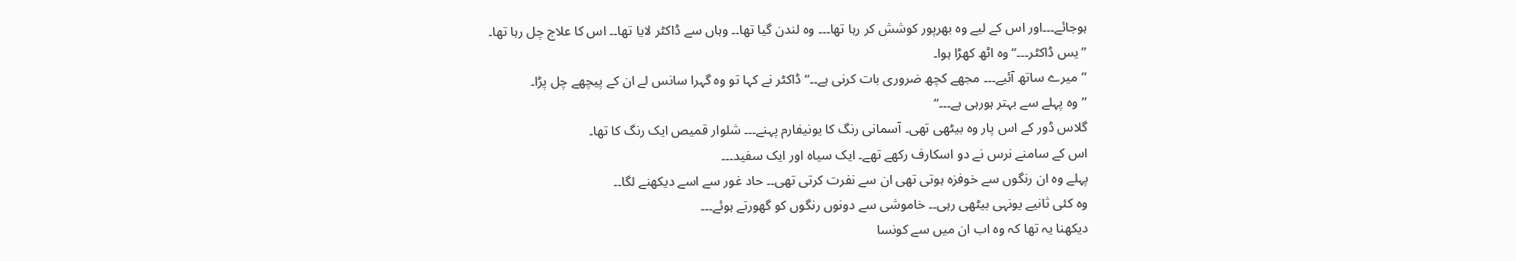ہوجائے۔۔۔اور اس کے لیے وہ بھرپور کوشش کر رہا تھا۔۔۔ وہ لندن گیا تھا۔۔ وہاں سے ڈاکٹر لایا تھا۔۔ اس کا علاج چل رہا تھا۔
”یس ڈاکٹر۔۔۔“ وہ اٹھ کھڑا ہوا۔
”میرے ساتھ آئیے۔۔۔ مجھے کچھ ضروری بات کرنی ہے۔۔“ ڈاکٹر نے کہا تو وہ گہرا سانس لے ان کے پیچھے چل پڑا۔
”وہ پہلے سے بہتر ہورہی ہے۔۔۔“
گلاس ڈور کے اس پار وہ بیٹھی تھی۔ آسمانی رنگ کا یونیفارم پہنے۔۔۔ شلوار قمیص ایک رنگ کا تھا۔
اس کے سامنے نرس نے دو اسکارف رکھے تھے۔ ایک سیاہ اور ایک سفید۔۔۔
پہلے وہ ان رنگوں سے خوفزہ ہوتی تھی ان سے نفرت کرتی تھی۔۔ حاد غور سے اسے دیکھنے لگا۔۔
وہ کئی ثانیے یونہی بیٹھی رہی۔۔ خاموشی سے دونوں رنگوں کو گھورتے ہوئے۔۔۔
دیکھنا یہ تھا کہ وہ اب ان میں سے کونسا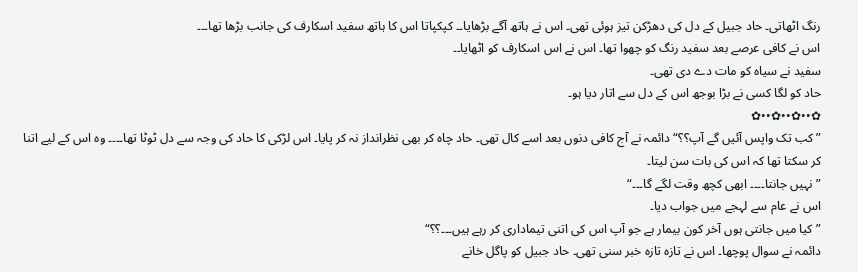رنگ اٹھاتی۔ حاد جبیل کے دل کی دھڑکن تیز ہوئی تھی۔ اس نے ہاتھ آگے بڑھایا۔۔ کپکپاتا اس کا ہاتھ سفید اسکارف کی جانب بڑھا تھا۔۔۔
اس نے کافی عرصے بعد سفید رنگ کو چھوا تھا۔ اس نے اس اسکارف کو اٹھایا۔۔
سفید نے سیاہ کو مات دے دی تھی۔
حاد کو لگا کسی نے بڑا بوجھ اس کے دل سے اتار دیا ہو۔
✿••✿••✿••✿
”کب تک واپس آئیں گے آپ؟؟“ دائمہ نے آج کافی دنوں بعد اسے کال تھی۔ حاد چاہ کر بھی نظرانداز نہ کر پایا۔ اس لڑکی کا حاد کی وجہ سے دل ٹوٹا تھا۔۔۔۔ وہ اس کے لیے اتنا کر سکتا تھا کہ اس کی بات سن لیتا۔
”نہیں جانتا۔۔۔۔ ابھی کچھ وقت لگے گا۔۔۔“
اس نے عام سے لہجے میں جواب دیا۔
”کیا میں جانتی ہوں آخر کون بیمار ہے جو آپ اس کی اتنی تیماداری کر رہے ہیں۔۔۔؟؟“
دائمہ نے سوال پوچھا۔ اس نے تازہ تازہ خبر سنی تھی۔ حاد جبیل کو پاگل خانے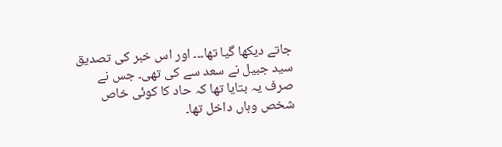جاتے دیکھا گیا تھا۔۔۔ اور اس خبر کی تصدیق سید جبیل نے سعد سے کی تھی۔ جس نے صرف یہ بتایا تھا کہ حاد کا کوئی خاص شخص وہاں داخل تھا۔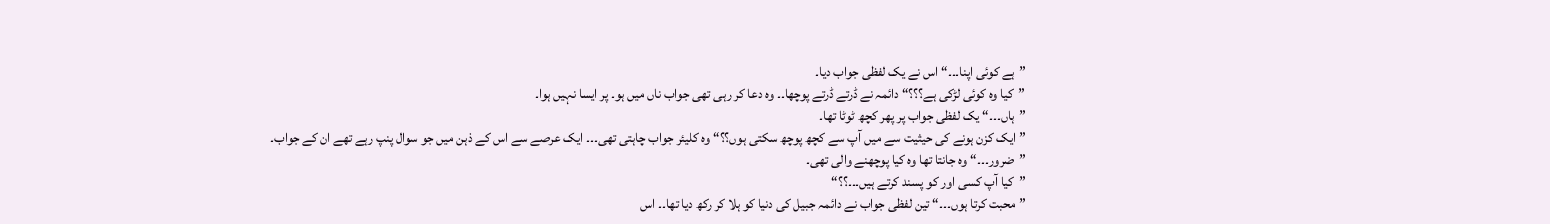”ہے کوئی اپنا۔۔۔“ اس نے یک لفظی جواب دیا۔
”کیا وہ کوئی لڑکی ہے؟؟؟“ دائمہ نے ڈرتے ڈرتے پوچھا۔۔ وہ دعا کر رہی تھی جواب ناں میں ہو۔ پر ایسا نہیں ہوا۔
”ہاں۔۔۔“ یک لفظی جواب پر پھر کچھ ٹوٹا تھا۔
”ایک کزن ہونے کی حیثیت سے میں آپ سے کچھ پوچھ سکتی ہوں؟؟“ وہ کلیئر جواب چاہتی تھی۔۔۔ ایک عرصے سے اس کے ذہن میں جو سوال پنپ رہے تھے ان کے جواب۔
”ضرور۔۔۔“ وہ جانتا تھا وہ کیا پوچھنے والی تھی۔
”کیا آپ کسی اور کو پسند کرتے ہیں۔۔۔؟؟“
”محبت کرتا ہوں۔۔۔“ تین لفظی جواب نے دائمہ جبیل کی دنیا کو ہلا کر رکھ دیا تھا۔۔ اس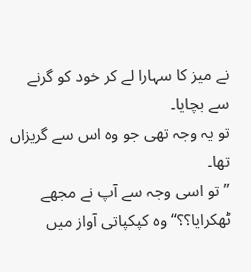نے میز کا سہارا لے کر خود کو گرنے سے بچایا۔
تو یہ وجہ تھی جو وہ اس سے گریزاں تھا۔
”تو اسی وجہ سے آپ نے مجھے ٹھکرایا؟؟“ وہ کپکپاتی آواز میں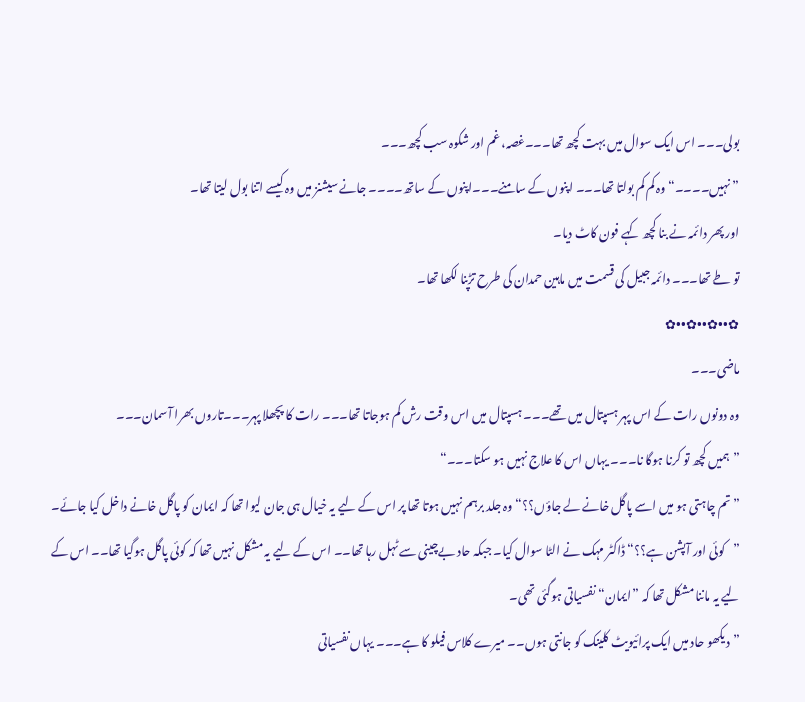بولی۔۔۔ اس ایک سوال میں بہت کچھ تھا۔۔۔غصہ، غم اور شکوہ سب کچھ۔۔۔
”نہیں۔۔۔۔“ وہ کم کم بولتا تھا۔۔۔ اپنوں کے سامنے۔۔۔اپنوں کے ساتھ۔۔۔۔ جانے سیشنز میں وہ کیسے اتنا بول لیتا تھا۔
اور پھر دائمہ نے بنا کچھ کہے فون کاٹ دیا۔
تو طے تھا۔۔۔ دائمہ جبیل کی قسمت میں ماہین حمدان کی طرح تڑپنا لکھا تھا۔
✿••✿••✿••✿
ماضی۔۔۔
وہ دونوں رات کے اس پہر ہسپتال میں تھے۔۔۔ ہسپتال میں اس وقت رش کم ہوجاتا تھا۔۔۔ رات کا پچھلا پہر۔۔۔تاروں بھرا آسمان۔۔۔
”ہمیں کچھ تو کرنا ہوگا نا۔۔۔ یہاں اس کا علاج نہیں ہو سکتا۔۔۔“
”تم چاہتی ہو میں اسے پاگل خانے لے جاؤں؟؟“ وہ جلد برہم نہیں ہوتا تھا پر اس کے لیے یہ خیال ہی جان لیوا تھا کہ ایمان کو پاگل خانے داخل کیا جائے۔
”کوئی اور آپشن ہے؟؟“ ڈاکٹر مہک نے الٹا سوال کیا۔ جبکہ حاد بےچینی سے ٹہل رہا تھا۔۔ اس کے لیے یہ مشکل نہیں تھا کہ کوئی پاگل ہوگیا تھا۔۔ اس کے لیے یہ ماننا مشکل تھا کہ ”ایمان“ نفسیاتی ہوگئی تھی۔
”دیکھو حاد میں ایک پرائیویٹ کلینک کو جانتی ہوں۔۔ میرے کلاس فیلو کا ہے۔۔۔ یہاں نفسیاتی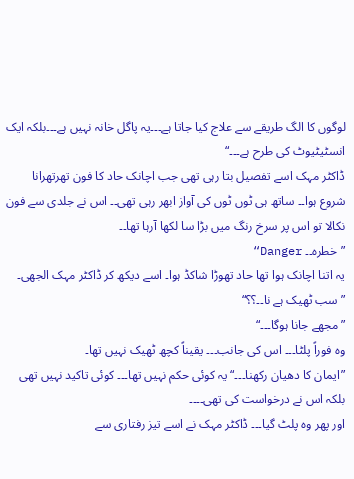لوگوں کا الگ طریقے سے علاج کیا جاتا ہے۔۔۔یہ پاگل خانہ نہیں ہے۔۔۔بلکہ ایک انسٹیٹیوٹ کی طرح ہے۔۔۔“
ڈاکٹر مہک اسے تفصیل بتا رہی تھی جب اچانک حاد کا فون تھرتھرانا شروع ہوا۔۔ ساتھ ہی ٹوں ٹوں کی آواز ابھر رہی تھی۔۔ اس نے جلدی سے فون نکالا تو اس پر سرخ رنگ میں بڑا سا لکھا آرہا تھا۔۔
”خطرہ۔۔ Danger“
یہ اتنا اچانک ہوا تھا حاد تھوڑا شاکڈ ہوا۔ اسے دیکھ کر ڈاکٹر مہک الجھی۔
”سب ٹھیک ہے نا۔۔؟؟“
”مجھے جانا ہوگا۔۔۔“
وہ فوراً پلٹا۔۔۔ اس کی جانب۔۔۔ یقیناً کچھ ٹھیک نہیں تھا۔
”ایمان کا دھیان رکھنا۔۔۔“ یہ کوئی حکم نہیں تھا۔۔۔ کوئی تاکید نہیں تھی بلکہ اس نے درخواست کی تھی۔۔۔۔
اور پھر وہ پلٹ گیا۔۔۔ ڈاکٹر مہک نے اسے تیز رفتاری سے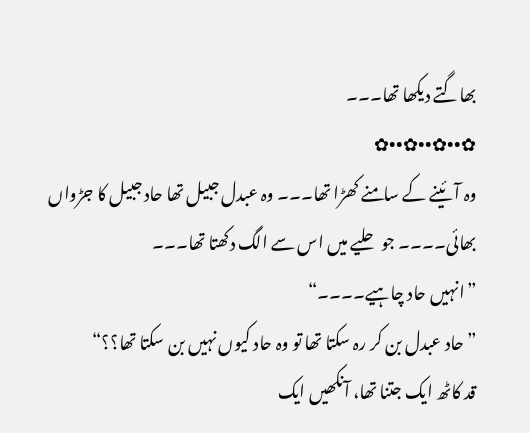بھاگتے دیکھا تھا۔۔۔
✿••✿••✿••✿
وہ آئینے کے سامنے کھڑا تھا۔۔۔ وہ عبدل جبیل تھا حاد جبیل کا جڑواں بھائی۔۔۔۔ جو حلیے میں اس سے الگ دکھتا تھا۔۔۔
”انہیں حاد چاہیے۔۔۔۔“
”حاد عبدل بن کر رہ سکتا تھا تو وہ حاد کیوں نہیں بن سکتا تھا؟؟“
قد کاٹھ ایک جتنا تھا، آنکھیں ایک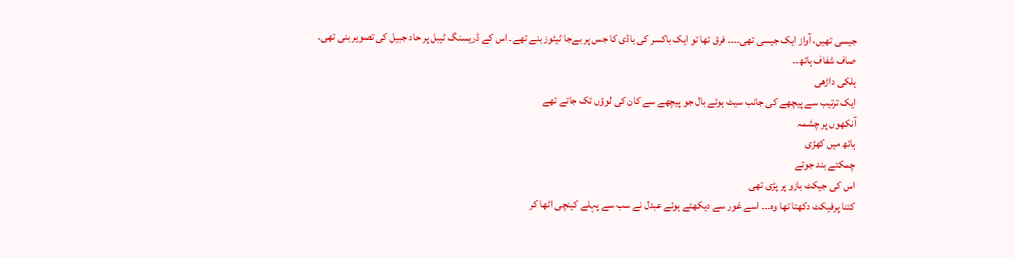جیسی تھیں، آواز ایک جیسی تھی۔۔۔۔ فرق تھا تو ایک باکسر کی باڈی کا جس پر بےجا ٹیٹوز بنے تھے۔ اس کے ڈریسنگ ٹیبل پر حاد جبیل کی تصویر بنی تھی۔
صاف شفاف ہاتھ۔۔
ہلکی داڑھی
ایک ترتیب سے پیچھے کی جانب سیٹ ہوئے بال جو پیچھے سے کان کی لوؤں تک جاتے تھے
آنکھوں پر چشمہ
ہاتھ میں کھڑی
چمکتے بند جوتے
اس کی جیکٹ بازو پر پڑی تھی
کتنا پرفیکٹ دکھتا تھا وہ۔۔۔ اسے غور سے دیکھتے ہوئے عبدل نے سب سے پہلے کینچی اٹھا کر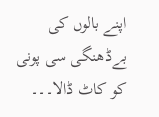اپنے بالوں کی بےڈھنگی سی پونی کو کاٹ ڈالا۔۔۔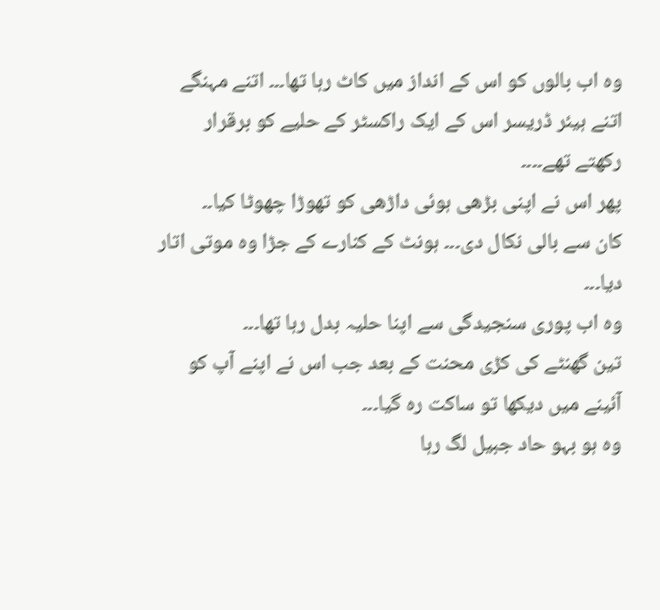وہ اب بالوں کو اس کے انداز میں کاٹ رہا تھا۔۔۔ اتنے مہنگے اتنے ہیئر ڈریسر اس کے ایک راکسٹر کے حلیے کو برقرار رکھتے تھے۔۔۔۔
پھر اس نے اپنی بڑھی ہوئی داڑھی کو تھوڑا چھوٹا کیا۔۔
کان سے بالی نکال دی۔۔۔ ہونٹ کے کنارے کے جڑا وہ موتی اتار دیا۔۔۔
وہ اب پوری سنجیدگی سے اپنا حلیہ بدل رہا تھا۔۔۔
تین گھنٹے کی کڑی محنت کے بعد جب اس نے اپنے آپ کو آئینے میں دیکھا تو ساکت رہ گیا۔۔۔
وہ ہو بہو حاد جبیل لگ رہا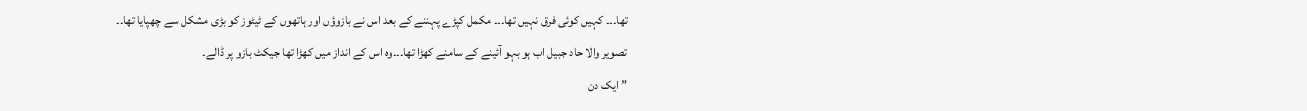تھا۔۔۔ کہیں کوئی فرق نہیں تھا۔۔۔ مکمل کپڑے پہننے کے بعد اس نے بازوؤں اور ہاتھوں کے ٹیٹوز کو بڑی مشکل سے چھپایا تھا۔۔
تصویر والا حاد جبیل اب ہو بہو آئینے کے سامنے کھڑا تھا۔۔۔وہ اس کے انداز میں کھڑا تھا جیکٹ بازو پر ڈالے۔
”ایک دن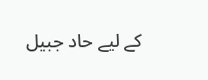کے لیے حاد جبیل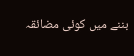بننے میں کوئی مضائقہ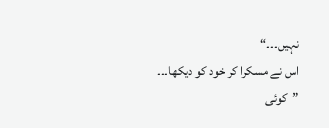نہیں۔۔۔“
اس نے مسکرا کر خود کو دیکھا۔۔۔
”کوئی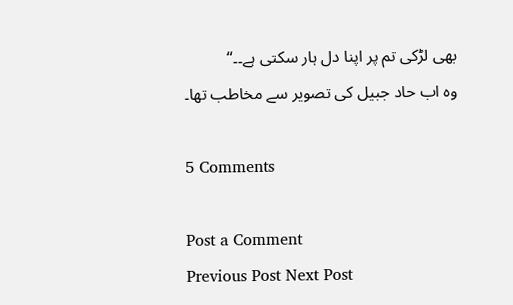بھی لڑکی تم پر اپنا دل ہار سکتی ہے۔۔“
وہ اب حاد جبیل کی تصویر سے مخاطب تھا۔

5 Comments

Post a Comment
Previous Post Next Post